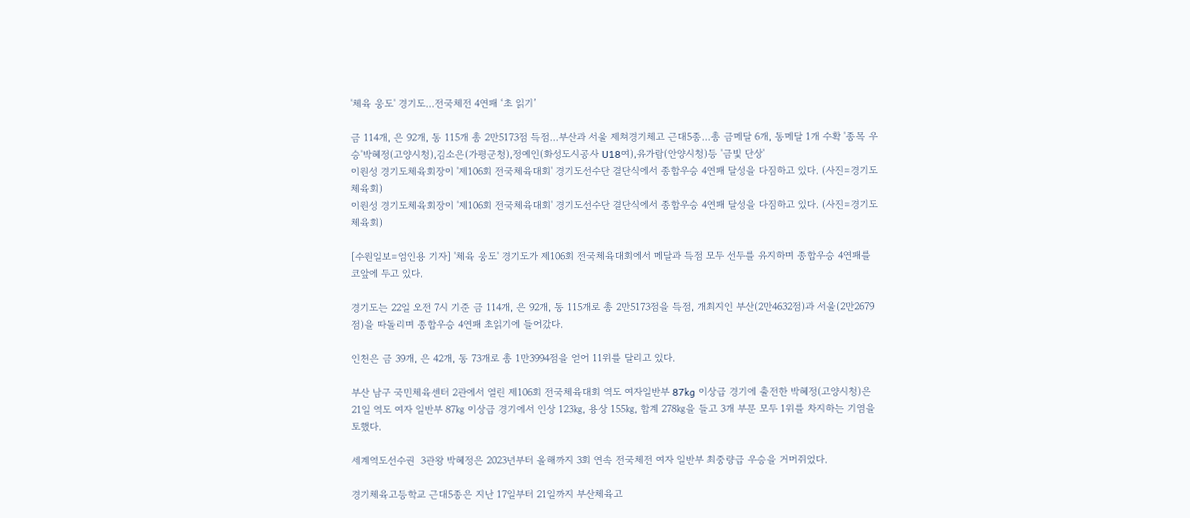'체육 웅도' 경기도…전국체전 4연패 ‘초 읽기’

금 114개, 은 92개, 동 115개 총 2만5173점 득점...부산과 서울 제쳐경기체고 근대5종...총 금메달 6개, 동메달 1개 수확 '종목 우승'박혜정(고양시청),김소은(가평군청),정예인(화성도시공사 U18여),유가람(안양시청)등 '금빛 단상'
이원성 경기도체육회장이 '제106회 전국체육대회' 경기도선수단 결단식에서 종합우승 4연패 달성을 다짐하고 있다. (사진=경기도체육회)
이원성 경기도체육회장이 '제106회 전국체육대회' 경기도선수단 결단식에서 종합우승 4연패 달성을 다짐하고 있다. (사진=경기도체육회)

[수원일보=엄인용 기자] '체육 웅도' 경기도가 제106회 전국체육대회에서 메달과 득점 모두 선두를 유지하며 종합우승 4연패를 코앞에 두고 있다.

경기도는 22일 오전 7시 기준 금 114개, 은 92개, 동 115개로 총 2만5173점을 득점, 개최지인 부산(2만4632점)과 서울(2만2679점)을 따돌리며 종합우승 4연패 초읽기에 들어갔다.

인천은 금 39개, 은 42개, 동 73개로 총 1만3994점을 얻어 11위를 달리고 있다.

부산 남구 국민체육센터 2관에서 열린 제106회 전국체육대회 역도 여자일반부 87kg 이상급 경기에 출전한 박혜정(고양시청)은 21일 역도 여자 일반부 87㎏ 이상급 경기에서 인상 123㎏, 용상 155㎏, 합계 278㎏을 들고 3개 부문 모두 1위를 차지하는 기염을 토했다.

세계역도선수권  3관왕 박혜정은 2023년부터 올해까지 3회 연속 전국체전 여자 일반부 최중량급 우승을 거머쥐었다.

경기체육고등학교 근대5종은 지난 17일부터 21일까지 부산체육고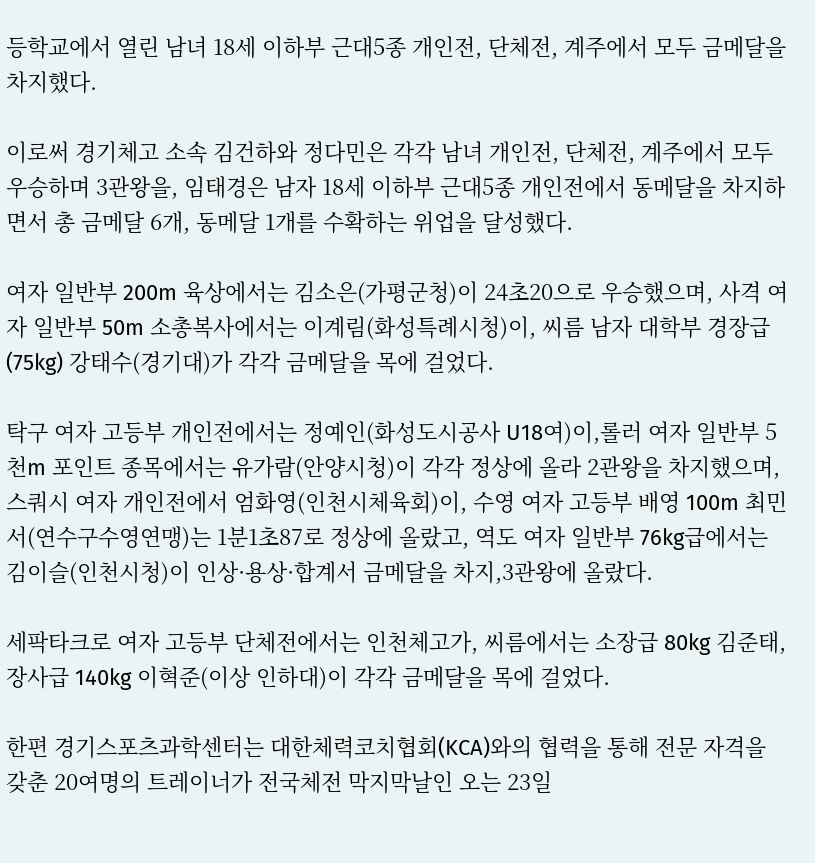등학교에서 열린 남녀 18세 이하부 근대5종 개인전, 단체전, 계주에서 모두 금메달을 차지했다.

이로써 경기체고 소속 김건하와 정다민은 각각 남녀 개인전, 단체전, 계주에서 모두 우승하며 3관왕을, 임태경은 남자 18세 이하부 근대5종 개인전에서 동메달을 차지하면서 총 금메달 6개, 동메달 1개를 수확하는 위업을 달성했다.

여자 일반부 200m 육상에서는 김소은(가평군청)이 24초20으로 우승했으며, 사격 여자 일반부 50m 소총복사에서는 이계림(화성특례시청)이, 씨름 남자 대학부 경장급(75kg) 강태수(경기대)가 각각 금메달을 목에 걸었다.

탁구 여자 고등부 개인전에서는 정예인(화성도시공사 U18여)이,롤러 여자 일반부 5천m 포인트 종목에서는 유가람(안양시청)이 각각 정상에 올라 2관왕을 차지했으며,스쿼시 여자 개인전에서 엄화영(인천시체육회)이, 수영 여자 고등부 배영 100m 최민서(연수구수영연맹)는 1분1초87로 정상에 올랐고, 역도 여자 일반부 76kg급에서는 김이슬(인천시청)이 인상·용상·합계서 금메달을 차지,3관왕에 올랐다.

세팍타크로 여자 고등부 단체전에서는 인천체고가, 씨름에서는 소장급 80kg 김준태, 장사급 140kg 이혁준(이상 인하대)이 각각 금메달을 목에 걸었다.

한편 경기스포츠과학센터는 대한체력코치협회(KCA)와의 협력을 통해 전문 자격을 갖춘 20여명의 트레이너가 전국체전 막지막날인 오는 23일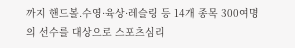까지 핸드볼.수영·육상·레슬링 등 14개 종목 300여명의 선수를 대상으로 스포츠심리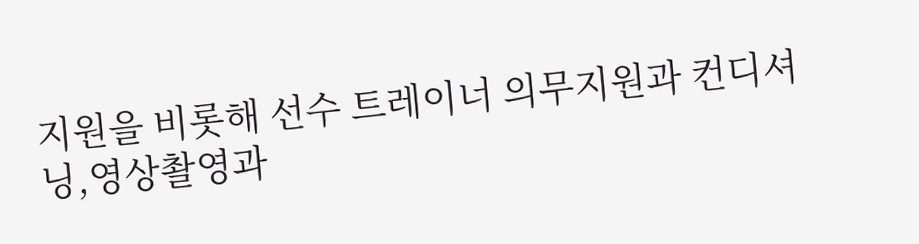지원을 비롯해 선수 트레이너 의무지원과 컨디셔닝,영상촬영과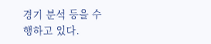경기 분석 등을 수행하고 있다.